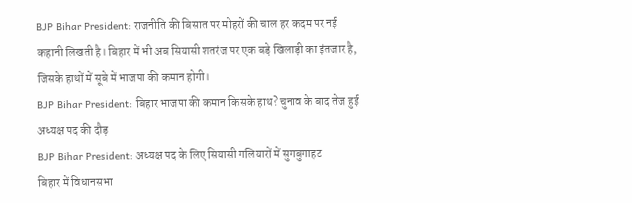BJP Bihar President: राजनीति की बिसात पर मोहरों की चाल हर कदम पर नई कहानी लिखती है। बिहार में भी अब सियासी शतरंज पर एक बड़े खिलाड़ी का इंतजार है, जिसके हाथों में सूबे में भाजपा की कमान होगी।
BJP Bihar President: बिहार भाजपा की कमान किसके हाथ? चुनाव के बाद तेज हुई अध्यक्ष पद की दौड़
BJP Bihar President: अध्यक्ष पद के लिए सियासी गलियारों में सुगबुगाहट
बिहार में विधानसभा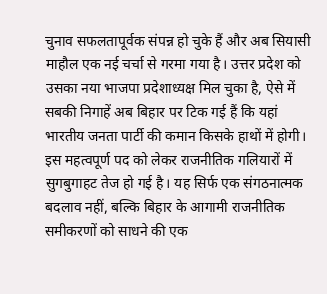चुनाव सफलतापूर्वक संपन्न हो चुके हैं और अब सियासी माहौल एक नई चर्चा से गरमा गया है। उत्तर प्रदेश को उसका नया भाजपा प्रदेशाध्यक्ष मिल चुका है, ऐसे में सबकी निगाहें अब बिहार पर टिक गई हैं कि यहां भारतीय जनता पार्टी की कमान किसके हाथों में होगी। इस महत्वपूर्ण पद को लेकर राजनीतिक गलियारों में सुगबुगाहट तेज हो गई है। यह सिर्फ एक संगठनात्मक बदलाव नहीं, बल्कि बिहार के आगामी राजनीतिक समीकरणों को साधने की एक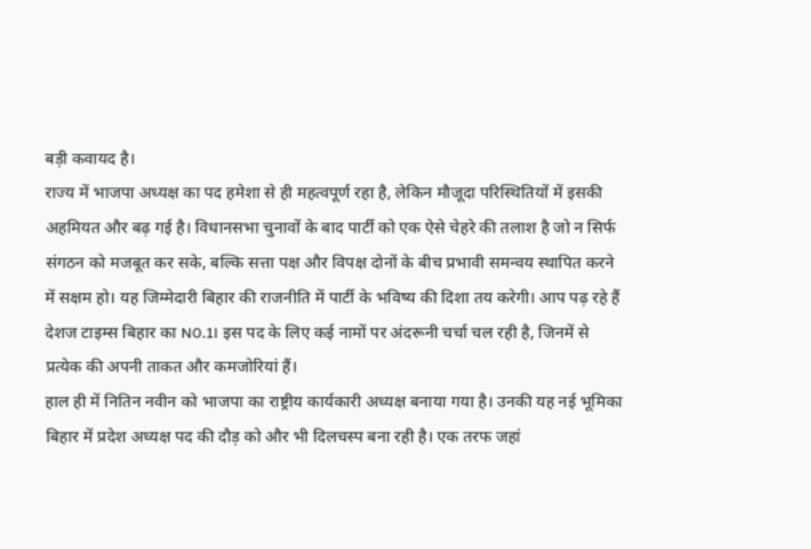बड़ी कवायद है।
राज्य में भाजपा अध्यक्ष का पद हमेशा से ही महत्वपूर्ण रहा है, लेकिन मौजूदा परिस्थितियों में इसकी अहमियत और बढ़ गई है। विधानसभा चुनावों के बाद पार्टी को एक ऐसे चेहरे की तलाश है जो न सिर्फ संगठन को मजबूत कर सके, बल्कि सत्ता पक्ष और विपक्ष दोनों के बीच प्रभावी समन्वय स्थापित करने में सक्षम हो। यह जिम्मेदारी बिहार की राजनीति में पार्टी के भविष्य की दिशा तय करेगी। आप पढ़ रहे हैं देशज टाइम्स बिहार का N0.1। इस पद के लिए कई नामों पर अंदरूनी चर्चा चल रही है, जिनमें से प्रत्येक की अपनी ताकत और कमजोरियां हैं।
हाल ही में नितिन नवीन को भाजपा का राष्ट्रीय कार्यकारी अध्यक्ष बनाया गया है। उनकी यह नई भूमिका बिहार में प्रदेश अध्यक्ष पद की दौड़ को और भी दिलचस्प बना रही है। एक तरफ जहां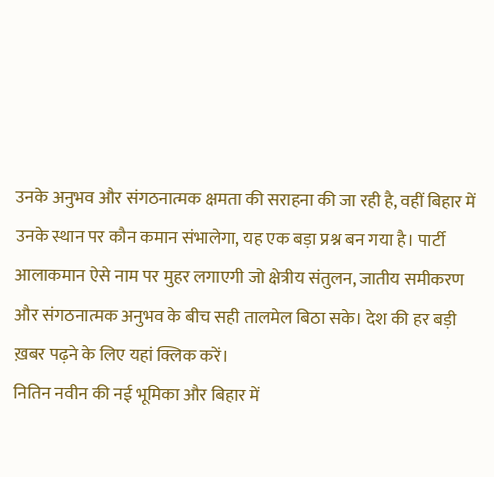उनके अनुभव और संगठनात्मक क्षमता की सराहना की जा रही है, वहीं बिहार में उनके स्थान पर कौन कमान संभालेगा, यह एक बड़ा प्रश्न बन गया है। पार्टी आलाकमान ऐसे नाम पर मुहर लगाएगी जो क्षेत्रीय संतुलन, जातीय समीकरण और संगठनात्मक अनुभव के बीच सही तालमेल बिठा सके। देश की हर बड़ी ख़बर पढ़ने के लिए यहां क्लिक करें।
नितिन नवीन की नई भूमिका और बिहार में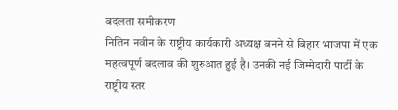बदलता समीकरण
नितिन नवीन के राष्ट्रीय कार्यकारी अध्यक्ष बनने से बिहार भाजपा में एक महत्वपूर्ण बदलाव की शुरुआत हुई है। उनकी नई जिम्मेदारी पार्टी के राष्ट्रीय स्तर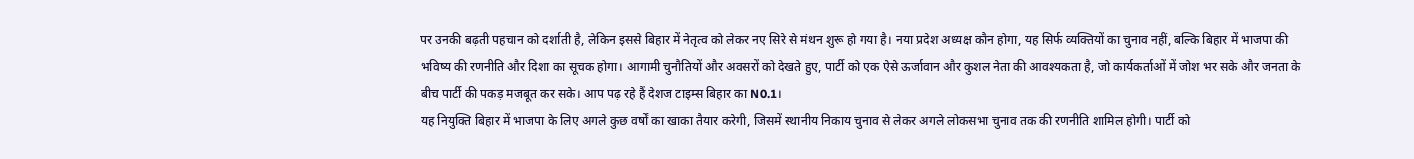पर उनकी बढ़ती पहचान को दर्शाती है, लेकिन इससे बिहार में नेतृत्व को लेकर नए सिरे से मंथन शुरू हो गया है। नया प्रदेश अध्यक्ष कौन होगा, यह सिर्फ व्यक्तियों का चुनाव नहीं, बल्कि बिहार में भाजपा की भविष्य की रणनीति और दिशा का सूचक होगा। आगामी चुनौतियों और अवसरों को देखते हुए, पार्टी को एक ऐसे ऊर्जावान और कुशल नेता की आवश्यकता है, जो कार्यकर्ताओं में जोश भर सके और जनता के बीच पार्टी की पकड़ मजबूत कर सके। आप पढ़ रहे हैं देशज टाइम्स बिहार का N0.1।
यह नियुक्ति बिहार में भाजपा के लिए अगले कुछ वर्षों का खाका तैयार करेगी, जिसमें स्थानीय निकाय चुनाव से लेकर अगले लोकसभा चुनाव तक की रणनीति शामिल होगी। पार्टी को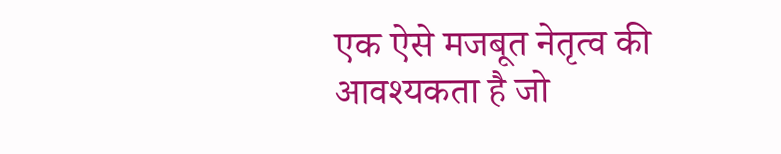एक ऐसे मजबूत नेतृत्व की आवश्यकता है जो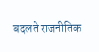बदलते राजनीतिक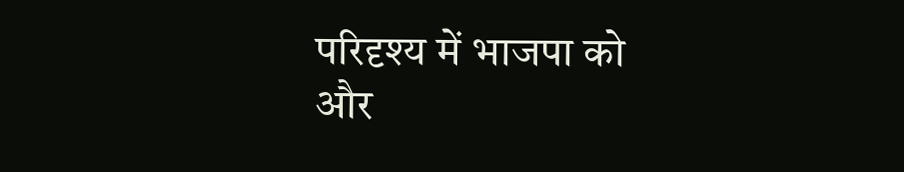परिदृश्य में भाजपा को और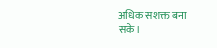अधिक सशक्त बना सके।